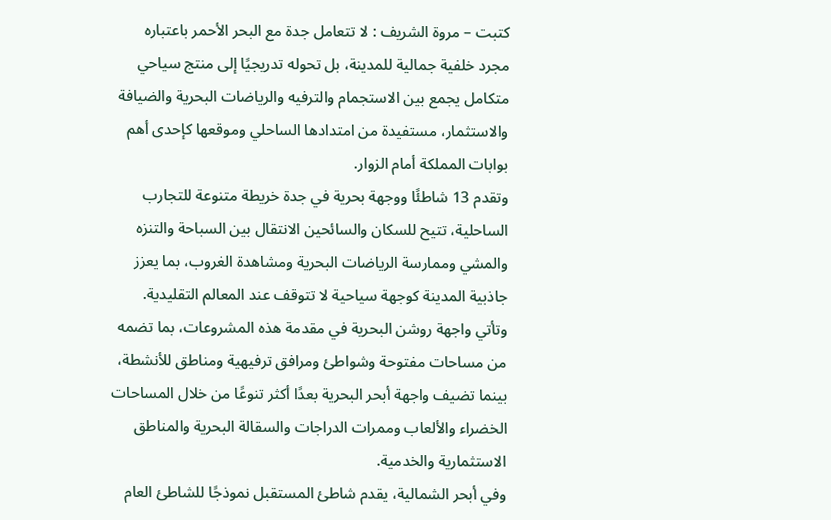كتبت – مروة الشريف : لا تتعامل جدة مع البحر الأحمر باعتباره مجرد خلفية جمالية للمدينة، بل تحوله تدريجيًا إلى منتج سياحي متكامل يجمع بين الاستجمام والترفيه والرياضات البحرية والضيافة والاستثمار، مستفيدة من امتدادها الساحلي وموقعها كإحدى أهم بوابات المملكة أمام الزوار.
وتقدم 13 شاطئًا ووجهة بحرية في جدة خريطة متنوعة للتجارب الساحلية، تتيح للسكان والسائحين الانتقال بين السباحة والتنزه والمشي وممارسة الرياضات البحرية ومشاهدة الغروب، بما يعزز جاذبية المدينة كوجهة سياحية لا تتوقف عند المعالم التقليدية.
وتأتي واجهة روشن البحرية في مقدمة هذه المشروعات، بما تضمه من مساحات مفتوحة وشواطئ ومرافق ترفيهية ومناطق للأنشطة، بينما تضيف واجهة أبحر البحرية بعدًا أكثر تنوعًا من خلال المساحات الخضراء والألعاب وممرات الدراجات والسقالة البحرية والمناطق الاستثمارية والخدمية.
وفي أبحر الشمالية، يقدم شاطئ المستقبل نموذجًا للشاطئ العام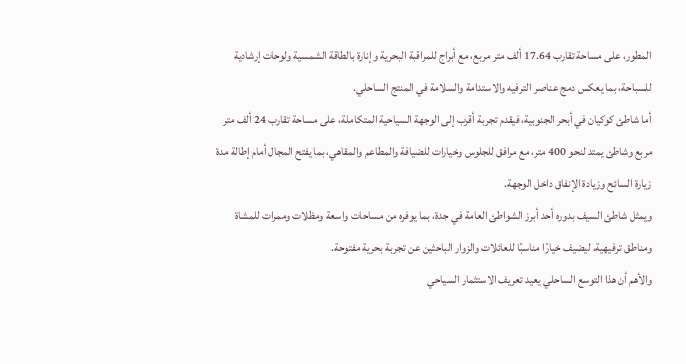المطور، على مساحة تقارب 17.64 ألف متر مربع، مع أبراج للمراقبة البحرية وإنارة بالطاقة الشمسية ولوحات إرشادية للسباحة، بما يعكس دمج عناصر الترفيه والاستدامة والسلامة في المنتج الساحلي.
أما شاطئ كوكيان في أبحر الجنوبية، فيقدم تجربة أقرب إلى الوجهة السياحية المتكاملة، على مساحة تقارب 24 ألف متر مربع وشاطئ يمتد لنحو 400 متر، مع مرافق للجلوس وخيارات للضيافة والمطاعم والمقاهي، بما يفتح المجال أمام إطالة مدة زيارة السائح وزيادة الإنفاق داخل الوجهة.
ويمثل شاطئ السيف بدوره أحد أبرز الشواطئ العامة في جدة، بما يوفره من مساحات واسعة ومظلات وممرات للمشاة ومناطق ترفيهية، ليضيف خيارًا مناسبًا للعائلات والزوار الباحثين عن تجربة بحرية مفتوحة.
والأهم أن هذا التوسع الساحلي يعيد تعريف الاستثمار السياحي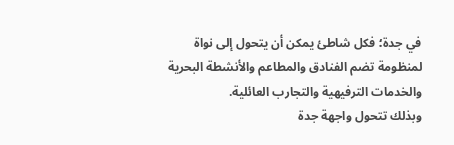في جدة؛ فكل شاطئ يمكن أن يتحول إلى نواة لمنظومة تضم الفنادق والمطاعم والأنشطة البحرية والخدمات الترفيهية والتجارب العائلية.
وبذلك تتحول واجهة جدة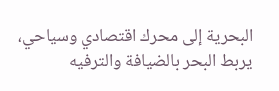البحرية إلى محرك اقتصادي وسياحي، يربط البحر بالضيافة والترفيه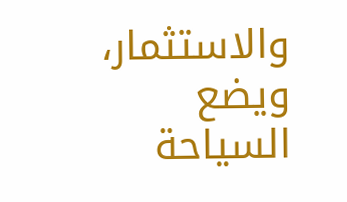والاستثمار، ويضع السياحة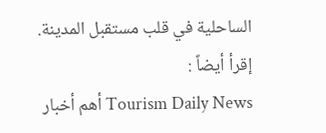الساحلية في قلب مستقبل المدينة.
إقرأ أيضاً :
Tourism Daily News أهم أخبار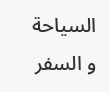السياحة و السفر